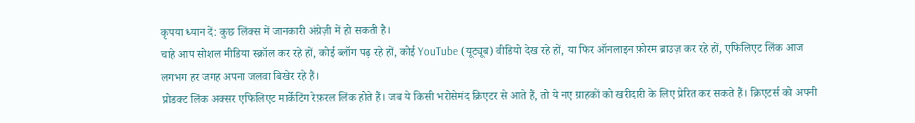कृपया ध्यान दें: कुछ लिंक्स में जानकारी अंग्रेज़ी में हो सकती है।
चाहे आप सोशल मीडिया स्क्रॉल कर रहे हों, कोई ब्लॉग पढ़ रहे हों, कोई YouTube (यूट्यूब) वीडियो देख रहे हों, या फिर ऑनलाइन फ़ोरम ब्राउज़ कर रहे हों, एफिलिएट लिंक आज लगभग हर जगह अपना जलवा बिखेर रहे हैं।
प्रोडक्ट लिंक अक्सर एफिलिएट मार्केटिंग रेफ़रल लिंक होते हैं। जब ये किसी भरोसेमंद क्रिएटर से आते हैं, तो ये नए ग्राहकों को खरीदारी के लिए प्रेरित कर सकते हैं। क्रिएटर्स को अपनी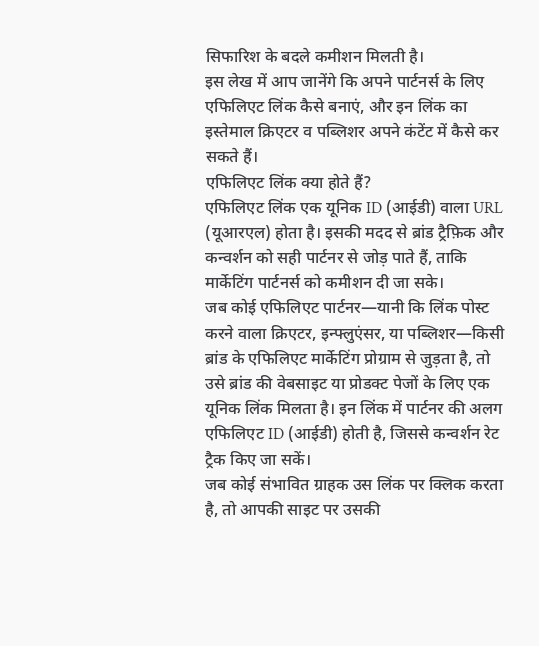सिफारिश के बदले कमीशन मिलती है।
इस लेख में आप जानेंगे कि अपने पार्टनर्स के लिए एफिलिएट लिंक कैसे बनाएं, और इन लिंक का इस्तेमाल क्रिएटर व पब्लिशर अपने कंटेंट में कैसे कर सकते हैं।
एफिलिएट लिंक क्या होते हैं?
एफिलिएट लिंक एक यूनिक ID (आईडी) वाला URL (यूआरएल) होता है। इसकी मदद से ब्रांड ट्रैफ़िक और कन्वर्शन को सही पार्टनर से जोड़ पाते हैं, ताकि मार्केटिंग पार्टनर्स को कमीशन दी जा सके।
जब कोई एफिलिएट पार्टनर—यानी कि लिंक पोस्ट करने वाला क्रिएटर, इन्फ्लुएंसर, या पब्लिशर—किसी ब्रांड के एफिलिएट मार्केटिंग प्रोग्राम से जुड़ता है, तो उसे ब्रांड की वेबसाइट या प्रोडक्ट पेजों के लिए एक यूनिक लिंक मिलता है। इन लिंक में पार्टनर की अलग एफिलिएट ID (आईडी) होती है, जिससे कन्वर्शन रेट ट्रैक किए जा सकें।
जब कोई संभावित ग्राहक उस लिंक पर क्लिक करता है, तो आपकी साइट पर उसकी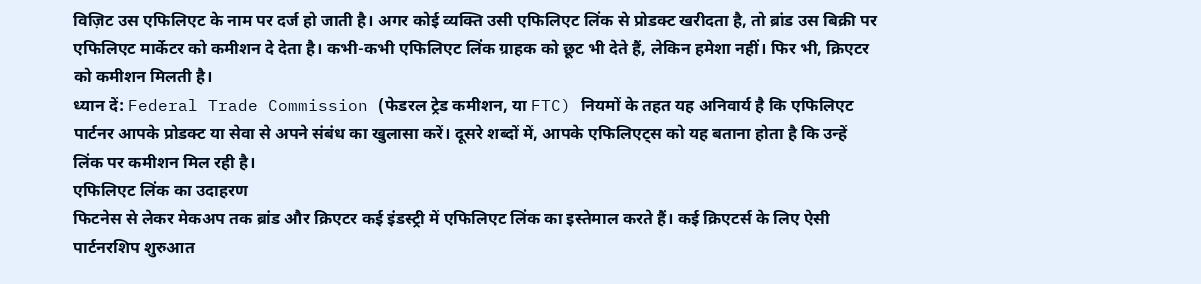विज़िट उस एफिलिएट के नाम पर दर्ज हो जाती है। अगर कोई व्यक्ति उसी एफिलिएट लिंक से प्रोडक्ट खरीदता है, तो ब्रांड उस बिक्री पर एफिलिएट मार्केटर को कमीशन दे देता है। कभी-कभी एफिलिएट लिंक ग्राहक को छूट भी देते हैं, लेकिन हमेशा नहीं। फिर भी, क्रिएटर को कमीशन मिलती है।
ध्यान दें: Federal Trade Commission (फेडरल ट्रेड कमीशन, या FTC) नियमों के तहत यह अनिवार्य है कि एफिलिएट पार्टनर आपके प्रोडक्ट या सेवा से अपने संबंध का खुलासा करें। दूसरे शब्दों में, आपके एफिलिएट्स को यह बताना होता है कि उन्हें लिंक पर कमीशन मिल रही है।
एफिलिएट लिंक का उदाहरण
फिटनेस से लेकर मेकअप तक ब्रांड और क्रिएटर कई इंडस्ट्री में एफिलिएट लिंक का इस्तेमाल करते हैं। कई क्रिएटर्स के लिए ऐसी पार्टनरशिप शुरुआत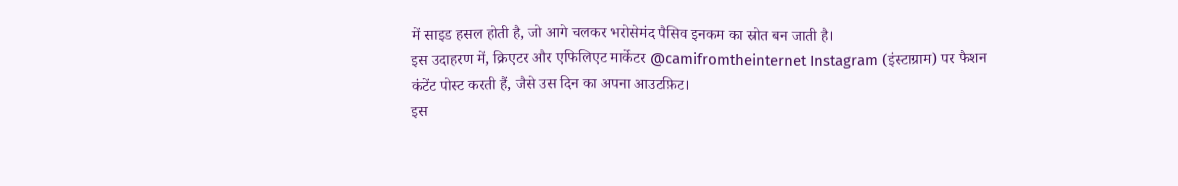में साइड हसल होती है, जो आगे चलकर भरोसेमंद पैसिव इनकम का स्रोत बन जाती है।
इस उदाहरण में, क्रिएटर और एफिलिएट मार्केटर @camifromtheinternet Instagram (इंस्टाग्राम) पर फैशन कंटेंट पोस्ट करती हैं, जैसे उस दिन का अपना आउटफ़िट।
इस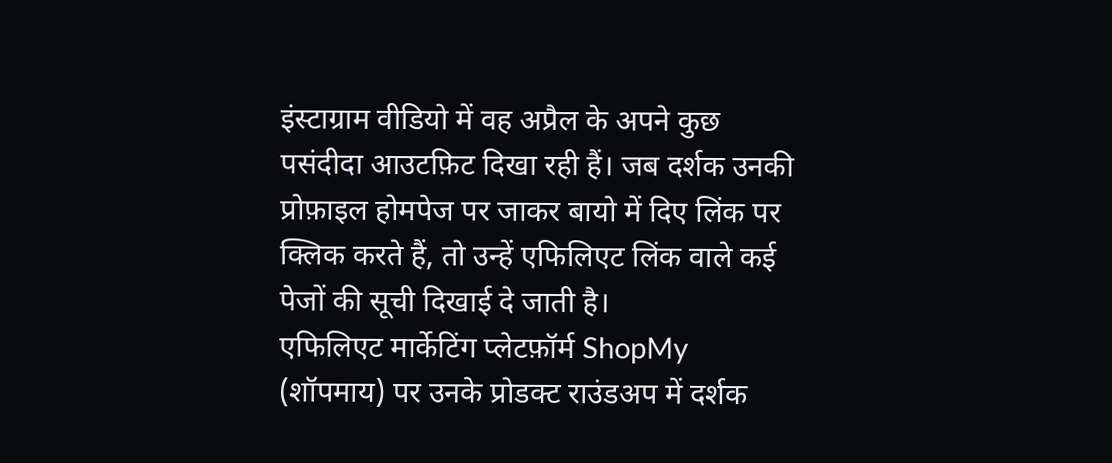इंस्टाग्राम वीडियो में वह अप्रैल के अपने कुछ पसंदीदा आउटफ़िट दिखा रही हैं। जब दर्शक उनकी प्रोफ़ाइल होमपेज पर जाकर बायो में दिए लिंक पर क्लिक करते हैं, तो उन्हें एफिलिएट लिंक वाले कई पेजों की सूची दिखाई दे जाती है।
एफिलिएट मार्केटिंग प्लेटफ़ॉर्म ShopMy (शॉपमाय) पर उनके प्रोडक्ट राउंडअप में दर्शक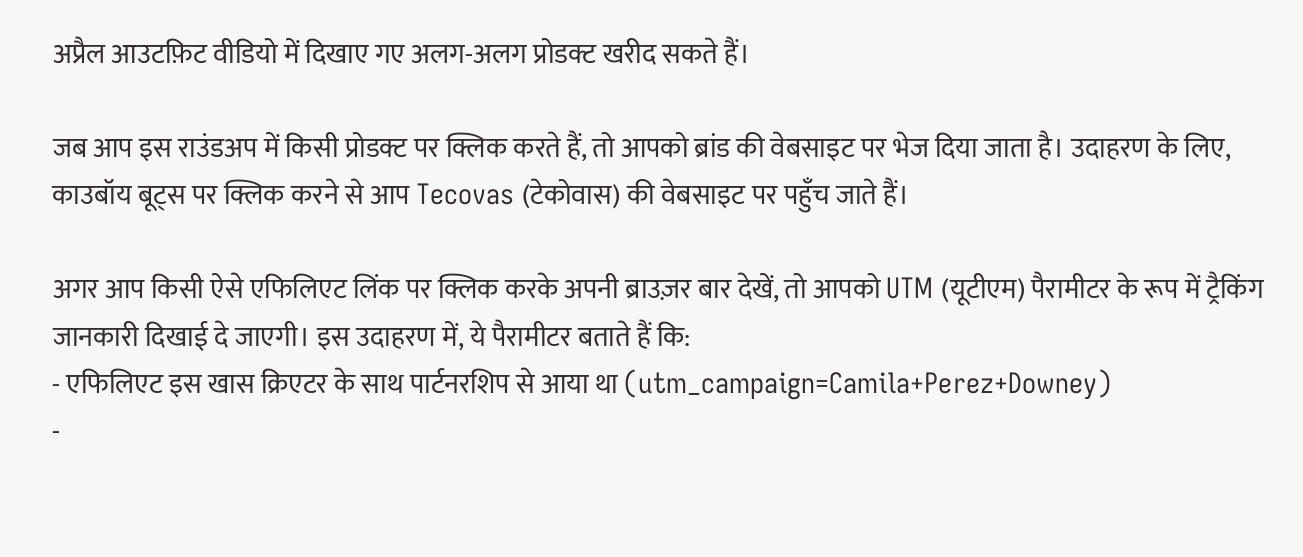अप्रैल आउटफ़िट वीडियो में दिखाए गए अलग-अलग प्रोडक्ट खरीद सकते हैं।

जब आप इस राउंडअप में किसी प्रोडक्ट पर क्लिक करते हैं, तो आपको ब्रांड की वेबसाइट पर भेज दिया जाता है। उदाहरण के लिए, काउबॉय बूट्स पर क्लिक करने से आप Tecovas (टेकोवास) की वेबसाइट पर पहुँच जाते हैं।

अगर आप किसी ऐसे एफिलिएट लिंक पर क्लिक करके अपनी ब्राउज़र बार देखें, तो आपको UTM (यूटीएम) पैरामीटर के रूप में ट्रैकिंग जानकारी दिखाई दे जाएगी। इस उदाहरण में, ये पैरामीटर बताते हैं कि:
- एफिलिएट इस खास क्रिएटर के साथ पार्टनरशिप से आया था (utm_campaign=Camila+Perez+Downey)
-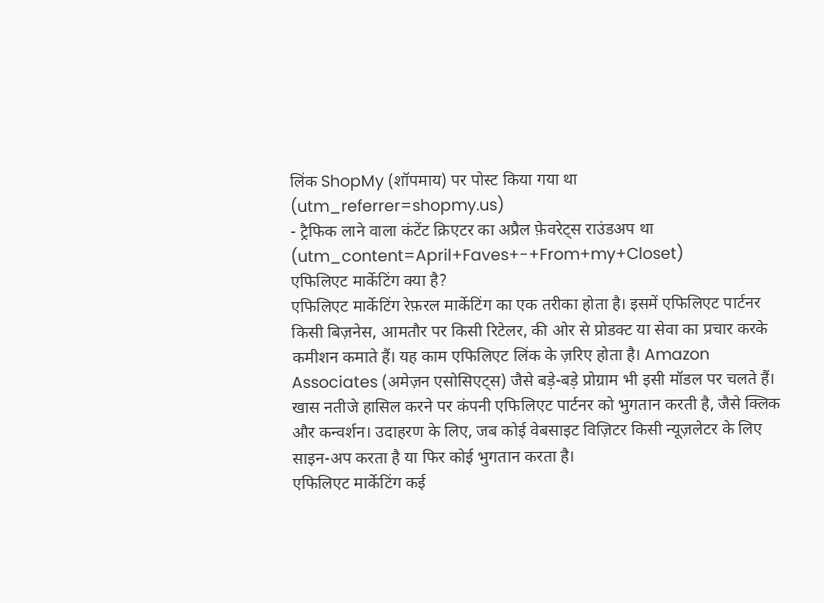लिंक ShopMy (शॉपमाय) पर पोस्ट किया गया था (utm_referrer=shopmy.us)
- ट्रैफिक लाने वाला कंटेंट क्रिएटर का अप्रैल फ़ेवरेट्स राउंडअप था (utm_content=April+Faves+-+From+my+Closet)
एफिलिएट मार्केटिंग क्या है?
एफिलिएट मार्केटिंग रेफ़रल मार्केटिंग का एक तरीका होता है। इसमें एफिलिएट पार्टनर किसी बिज़नेस, आमतौर पर किसी रिटेलर, की ओर से प्रोडक्ट या सेवा का प्रचार करके कमीशन कमाते हैं। यह काम एफिलिएट लिंक के ज़रिए होता है। Amazon Associates (अमेज़न एसोसिएट्स) जैसे बड़े-बड़े प्रोग्राम भी इसी मॉडल पर चलते हैं।
खास नतीजे हासिल करने पर कंपनी एफिलिएट पार्टनर को भुगतान करती है, जैसे क्लिक और कन्वर्शन। उदाहरण के लिए, जब कोई वेबसाइट विज़िटर किसी न्यूज़लेटर के लिए साइन-अप करता है या फिर कोई भुगतान करता है।
एफिलिएट मार्केटिंग कई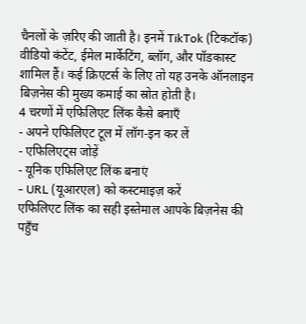चैनलों के ज़रिए की जाती है। इनमें TikTok (टिकटॉक) वीडियो कंटेंट, ईमेल मार्केटिंग, ब्लॉग, और पॉडकास्ट शामिल हैं। कई क्रिएटर्स के लिए तो यह उनके ऑनलाइन बिज़नेस की मुख्य कमाई का स्रोत होती है।
4 चरणों में एफिलिएट लिंक कैसे बनाएँ
- अपने एफिलिएट टूल में लॉग-इन कर लें
- एफिलिएट्स जोड़ें
- यूनिक एफिलिएट लिंक बनाएं
- URL (यूआरएल) को कस्टमाइज़ करें
एफिलिएट लिंक का सही इस्तेमाल आपके बिज़नेस की पहुँच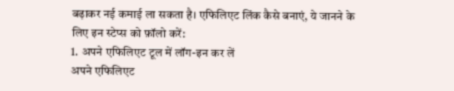बढ़ाकर नई कमाई ला सकता है। एफिलिएट लिंक कैसे बनाएं, ये जानने के लिए इन स्टेप्स को फ़ॉलो करें:
1. अपने एफिलिएट टूल में लॉग-इन कर लें
अपने एफिलिएट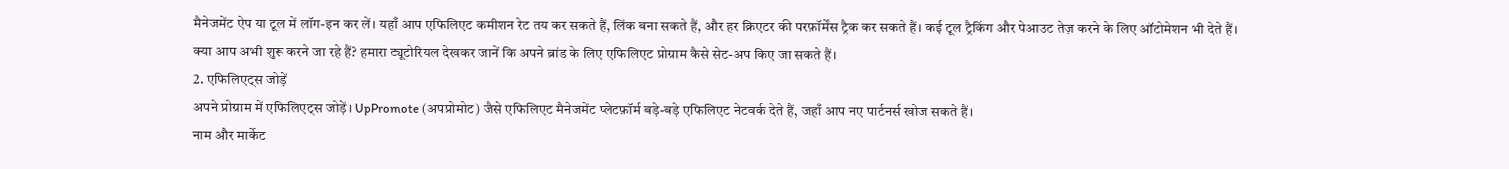मैनेजमेंट ऐप या टूल में लॉग-इन कर लें। यहाँ आप एफिलिएट कमीशन रेट तय कर सकते हैं, लिंक बना सकते हैं, और हर क्रिएटर की परफ़ॉर्मेंस ट्रैक कर सकते हैं। कई टूल ट्रैकिंग और पेआउट तेज़ करने के लिए ऑटोमेशन भी देते हैं।
क्या आप अभी शुरू करने जा रहे हैं? हमारा ट्यूटोरियल देखकर जानें कि अपने ब्रांड के लिए एफिलिएट प्रोग्राम कैसे सेट-अप किए जा सकते हैं।
2. एफिलिएट्स जोड़ें
अपने प्रोग्राम में एफिलिएट्स जोड़ें। UpPromote (अपप्रोमोट) जैसे एफिलिएट मैनेजमेंट प्लेटफ़ॉर्म बड़े-बड़े एफिलिएट नेटवर्क देते हैं, जहाँ आप नए पार्टनर्स खोज सकते हैं।
नाम और मार्केट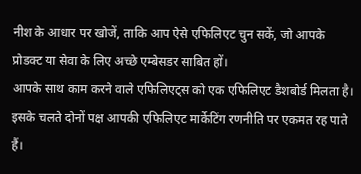नीश के आधार पर खोजें, ताकि आप ऐसे एफिलिएट चुन सकें, जो आपके प्रोडक्ट या सेवा के लिए अच्छे एम्बेसडर साबित हों।
आपके साथ काम करने वाले एफिलिएट्स को एक एफिलिएट डैशबोर्ड मिलता है। इसके चलते दोनों पक्ष आपकी एफिलिएट मार्केटिंग रणनीति पर एकमत रह पाते हैं।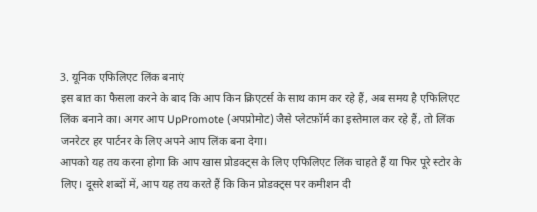3. यूनिक एफिलिएट लिंक बनाएं
इस बात का फैसला करने के बाद कि आप किन क्रिएटर्स के साथ काम कर रहे हैं, अब समय है एफिलिएट लिंक बनाने का। अगर आप UpPromote (अपप्रोमोट) जैसे प्लेटफ़ॉर्म का इस्तेमाल कर रहे हैं, तो लिंक जनरेटर हर पार्टनर के लिए अपने आप लिंक बना देगा।
आपको यह तय करना होगा कि आप खास प्रोडक्ट्स के लिए एफिलिएट लिंक चाहते हैं या फिर पूरे स्टोर के लिए। दूसरे शब्दों में, आप यह तय करते हैं कि किन प्रोडक्ट्स पर कमीशन दी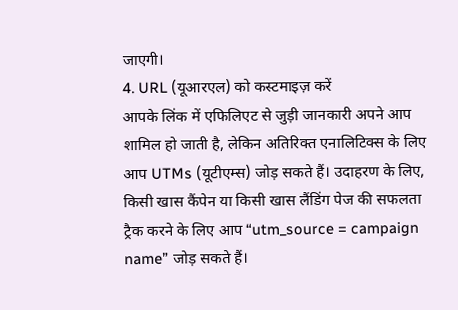जाएगी।
4. URL (यूआरएल) को कस्टमाइज़ करें
आपके लिंक में एफिलिएट से जुड़ी जानकारी अपने आप शामिल हो जाती है, लेकिन अतिरिक्त एनालिटिक्स के लिए आप UTMs (यूटीएम्स) जोड़ सकते हैं। उदाहरण के लिए, किसी खास कैंपेन या किसी खास लैंडिंग पेज की सफलता ट्रैक करने के लिए आप “utm_source = campaign name” जोड़ सकते हैं।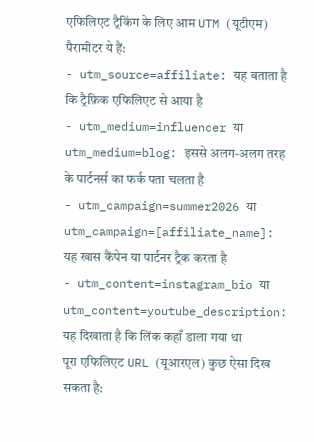एफिलिएट ट्रैकिंग के लिए आम UTM (यूटीएम) पैरामीटर ये हैं:
- utm_source=affiliate: यह बताता है कि ट्रैफ़िक एफिलिएट से आया है
- utm_medium=influencer या utm_medium=blog: इससे अलग-अलग तरह के पार्टनर्स का फर्क पता चलता है
- utm_campaign=summer2026 या utm_campaign=[affiliate_name]: यह खास कैंपेन या पार्टनर ट्रैक करता है
- utm_content=instagram_bio या utm_content=youtube_description: यह दिखाता है कि लिंक कहाँ डाला गया था
पूरा एफिलिएट URL (यूआरएल) कुछ ऐसा दिख सकता है: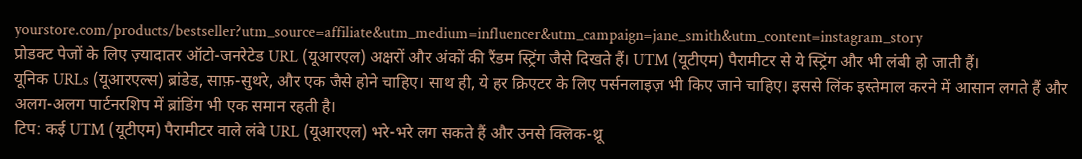yourstore.com/products/bestseller?utm_source=affiliate&utm_medium=influencer&utm_campaign=jane_smith&utm_content=instagram_story
प्रोडक्ट पेजों के लिए ज़्यादातर ऑटो-जनरेटेड URL (यूआरएल) अक्षरों और अंकों की रैंडम स्ट्रिंग जैसे दिखते हैं। UTM (यूटीएम) पैरामीटर से ये स्ट्रिंग और भी लंबी हो जाती हैं।
यूनिक URLs (यूआरएल्स) ब्रांडेड, साफ़-सुथरे, और एक जैसे होने चाहिए। साथ ही, ये हर क्रिएटर के लिए पर्सनलाइज़ भी किए जाने चाहिए। इससे लिंक इस्तेमाल करने में आसान लगते हैं और अलग-अलग पार्टनरशिप में ब्रांडिंग भी एक समान रहती है।
टिप: कई UTM (यूटीएम) पैरामीटर वाले लंबे URL (यूआरएल) भरे-भरे लग सकते हैं और उनसे क्लिक-थ्रू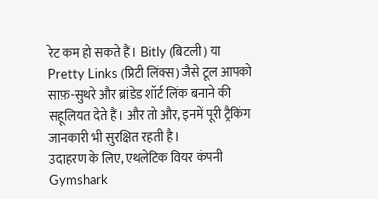रेट कम हो सकते हैं। Bitly (बिटली) या Pretty Links (प्रिटी लिंक्स) जैसे टूल आपको साफ़-सुथरे और ब्रांडेड शॉर्ट लिंक बनाने की सहूलियत देते हैं। और तो और, इनमें पूरी ट्रैकिंग जानकारी भी सुरक्षित रहती है।
उदाहरण के लिए, एथलेटिक वियर कंपनी Gymshark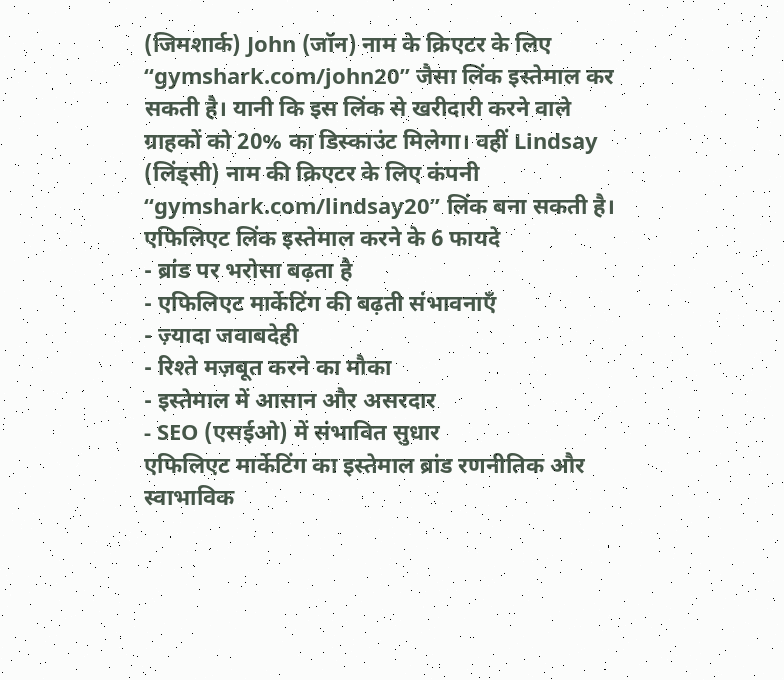(जिमशार्क) John (जॉन) नाम के क्रिएटर के लिए “gymshark.com/john20” जैसा लिंक इस्तेमाल कर सकती है। यानी कि इस लिंक से खरीदारी करने वाले ग्राहकों को 20% का डिस्काउंट मिलेगा। वहीं Lindsay (लिंड्सी) नाम की क्रिएटर के लिए कंपनी “gymshark.com/lindsay20” लिंक बना सकती है।
एफिलिएट लिंक इस्तेमाल करने के 6 फायदे
- ब्रांड पर भरोसा बढ़ता है
- एफिलिएट मार्केटिंग की बढ़ती संभावनाएँ
- ज़्यादा जवाबदेही
- रिश्ते मज़बूत करने का मौका
- इस्तेमाल में आसान और असरदार
- SEO (एसईओ) में संभावित सुधार
एफिलिएट मार्केटिंग का इस्तेमाल ब्रांड रणनीतिक और स्वाभाविक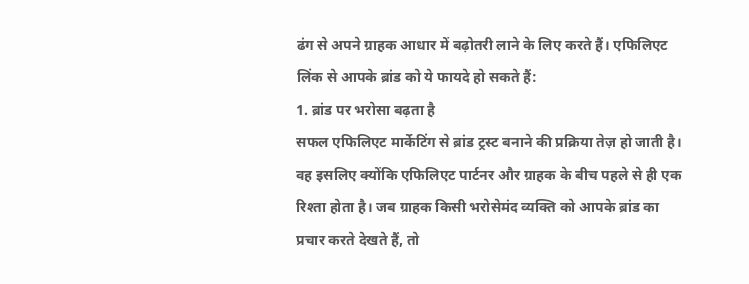ढंग से अपने ग्राहक आधार में बढ़ोतरी लाने के लिए करते हैं। एफिलिएट लिंक से आपके ब्रांड को ये फायदे हो सकते हैं:
1. ब्रांड पर भरोसा बढ़ता है
सफल एफिलिएट मार्केटिंग से ब्रांड ट्रस्ट बनाने की प्रक्रिया तेज़ हो जाती है। वह इसलिए क्योंकि एफिलिएट पार्टनर और ग्राहक के बीच पहले से ही एक रिश्ता होता है। जब ग्राहक किसी भरोसेमंद व्यक्ति को आपके ब्रांड का प्रचार करते देखते हैं, तो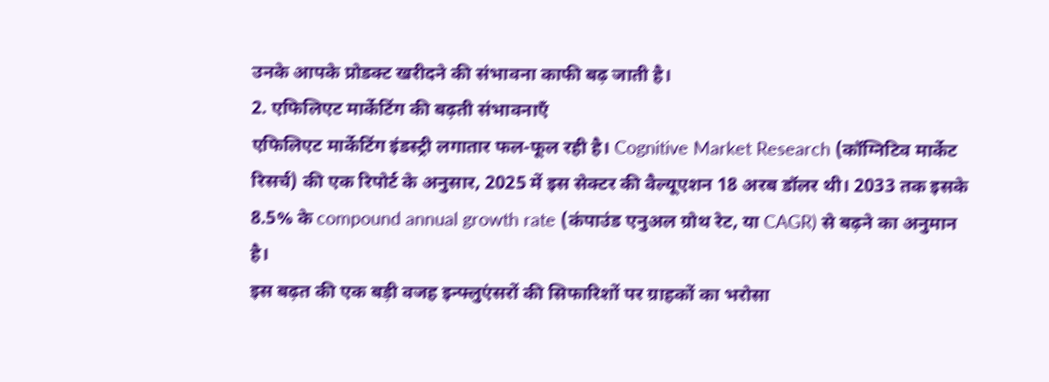उनके आपके प्रोडक्ट खरीदने की संभावना काफी बढ़ जाती है।
2. एफिलिएट मार्केटिंग की बढ़ती संभावनाएँ
एफिलिएट मार्केटिंग इंडस्ट्री लगातार फल-फूल रही है। Cognitive Market Research (कॉग्निटिव मार्केट रिसर्च) की एक रिपोर्ट के अनुसार, 2025 में इस सेक्टर की वैल्यूएशन 18 अरब डॉलर थी। 2033 तक इसके 8.5% के compound annual growth rate (कंपाउंड एनुअल ग्रोथ रेट, या CAGR) से बढ़ने का अनुमान है।
इस बढ़त की एक बड़ी वजह इन्फ्लुएंसरों की सिफारिशों पर ग्राहकों का भरोसा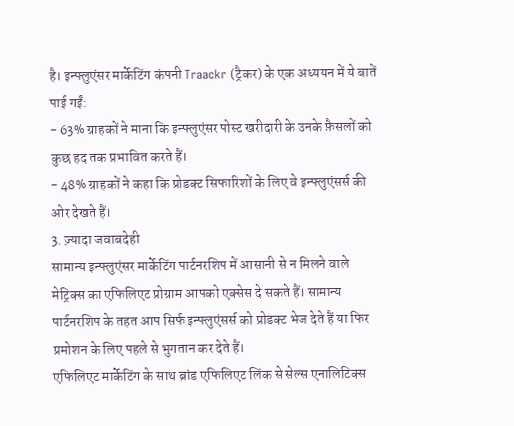है। इन्फ्लुएंसर मार्केटिंग कंपनी Traackr (ट्रैकर) के एक अध्ययन में ये बातें पाई गईं:
- 63% ग्राहकों ने माना कि इन्फ्लुएंसर पोस्ट खरीदारी के उनके फ़ैसलों को कुछ हद तक प्रभावित करते हैं।
- 48% ग्राहकों ने कहा कि प्रोडक्ट सिफारिशों के लिए वे इन्फ्लुएंसर्स की ओर देखते हैं।
3. ज़्यादा जवाबदेही
सामान्य इन्फ्लुएंसर मार्केटिंग पार्टनरशिप में आसानी से न मिलने वाले मेट्रिक्स का एफिलिएट प्रोग्राम आपको एक्सेस दे सकते हैं। सामान्य पार्टनरशिप के तहत आप सिर्फ इन्फ्लुएंसर्स को प्रोडक्ट भेज देते हैं या फिर प्रमोशन के लिए पहले से भुगतान कर देते हैं।
एफिलिएट मार्केटिंग के साथ ब्रांड एफिलिएट लिंक से सेल्स एनालिटिक्स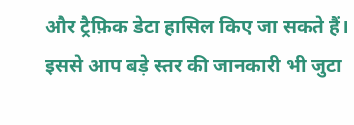और ट्रैफ़िक डेटा हासिल किए जा सकते हैं। इससे आप बड़े स्तर की जानकारी भी जुटा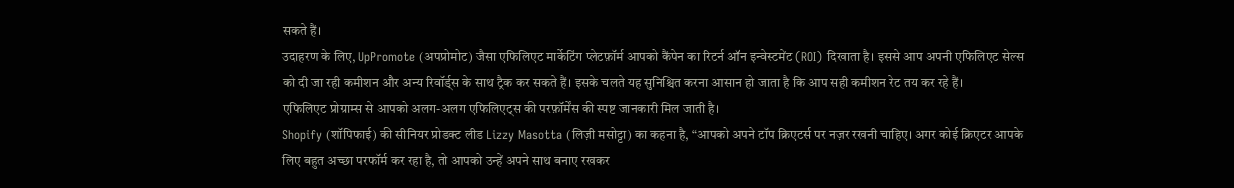सकते हैं।
उदाहरण के लिए, UpPromote (अपप्रोमोट) जैसा एफिलिएट मार्केटिंग प्लेटफ़ॉर्म आपको कैंपेन का रिटर्न ऑन इन्वेस्टमेंट (ROI) दिखाता है। इससे आप अपनी एफिलिएट सेल्स को दी जा रही कमीशन और अन्य रिवॉर्ड्स के साथ ट्रैक कर सकते हैं। इसके चलते यह सुनिश्चित करना आसान हो जाता है कि आप सही कमीशन रेट तय कर रहे हैं।
एफिलिएट प्रोग्राम्स से आपको अलग-अलग एफिलिएट्स की परफ़ॉर्मेंस की स्पष्ट जानकारी मिल जाती है।
Shopify (शॉपिफाई) की सीनियर प्रोडक्ट लीड Lizzy Masotta (लिज़ी मसोट्टा) का कहना है, “आपको अपने टॉप क्रिएटर्स पर नज़र रखनी चाहिए। अगर कोई क्रिएटर आपके लिए बहुत अच्छा परफॉर्म कर रहा है, तो आपको उन्हें अपने साथ बनाए रखकर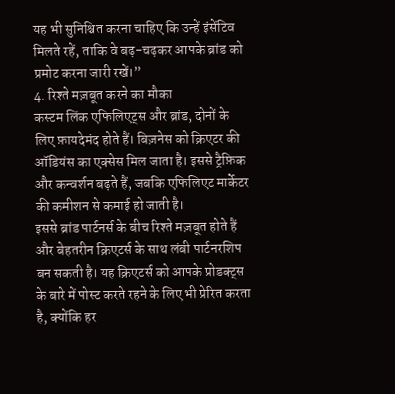यह भी सुनिश्चित करना चाहिए कि उन्हें इंसेंटिव मिलते रहें, ताकि वे बढ़-चढ़कर आपके ब्रांड को प्रमोट करना जारी रखें।”
4. रिश्ते मज़बूत करने का मौका
कस्टम लिंक एफिलिएट्स और ब्रांड, दोनों के लिए फ़ायदेमंद होते हैं। बिज़नेस को क्रिएटर की ऑडियंस का एक्सेस मिल जाता है। इससे ट्रैफ़िक और कन्वर्शन बढ़ते हैं, जबकि एफिलिएट मार्केटर की कमीशन से कमाई हो जाती है।
इससे ब्रांड पार्टनर्स के बीच रिश्ते मज़बूत होते हैं और बेहतरीन क्रिएटर्स के साथ लंबी पार्टनरशिप बन सकती है। यह क्रिएटर्स को आपके प्रोडक्ट्स के बारे में पोस्ट करते रहने के लिए भी प्रेरित करता है, क्योंकि हर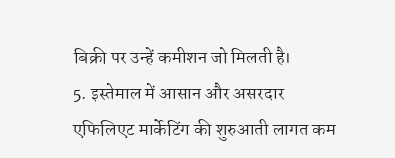बिक्री पर उन्हें कमीशन जो मिलती है।
5. इस्तेमाल में आसान और असरदार
एफिलिएट मार्केटिंग की शुरुआती लागत कम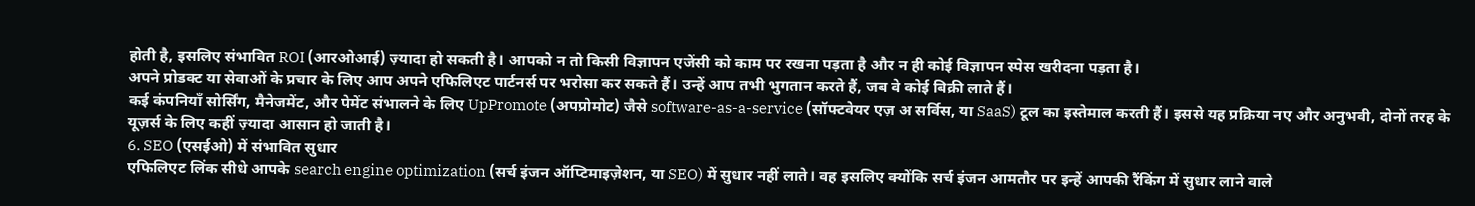होती है, इसलिए संभावित ROI (आरओआई) ज़्यादा हो सकती है। आपको न तो किसी विज्ञापन एजेंसी को काम पर रखना पड़ता है और न ही कोई विज्ञापन स्पेस खरीदना पड़ता है।
अपने प्रोडक्ट या सेवाओं के प्रचार के लिए आप अपने एफिलिएट पार्टनर्स पर भरोसा कर सकते हैं। उन्हें आप तभी भुगतान करते हैं, जब वे कोई बिक्री लाते हैं।
कई कंपनियाँ सोर्सिंग, मैनेजमेंट, और पेमेंट संभालने के लिए UpPromote (अपप्रोमोट) जैसे software-as-a-service (सॉफ्टवेयर एज़ अ सर्विस, या SaaS) टूल का इस्तेमाल करती हैं। इससे यह प्रक्रिया नए और अनुभवी, दोनों तरह के यूज़र्स के लिए कहीं ज़्यादा आसान हो जाती है।
6. SEO (एसईओ) में संभावित सुधार
एफिलिएट लिंक सीधे आपके search engine optimization (सर्च इंजन ऑप्टिमाइज़ेशन, या SEO) में सुधार नहीं लाते। वह इसलिए क्योंकि सर्च इंजन आमतौर पर इन्हें आपकी रैंकिंग में सुधार लाने वाले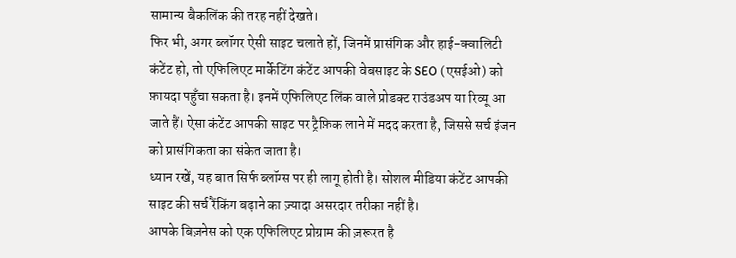सामान्य बैकलिंक की तरह नहीं देखते।
फिर भी, अगर ब्लॉगर ऐसी साइट चलाते हों, जिनमें प्रासंगिक और हाई-क्वालिटी कंटेंट हो, तो एफिलिएट मार्केटिंग कंटेंट आपकी वेबसाइट के SEO (एसईओ) को फ़ायदा पहुँचा सकता है। इनमें एफिलिएट लिंक वाले प्रोडक्ट राउंडअप या रिव्यू आ जाते हैं। ऐसा कंटेंट आपकी साइट पर ट्रैफ़िक लाने में मदद करता है, जिससे सर्च इंजन को प्रासंगिकता का संकेत जाता है।
ध्यान रखें, यह बात सिर्फ ब्लॉग्स पर ही लागू होती है। सोशल मीडिया कंटेंट आपकी साइट की सर्च रैंकिंग बढ़ाने का ज़्यादा असरदार तरीका नहीं है।
आपके बिज़नेस को एक एफिलिएट प्रोग्राम की ज़रूरत है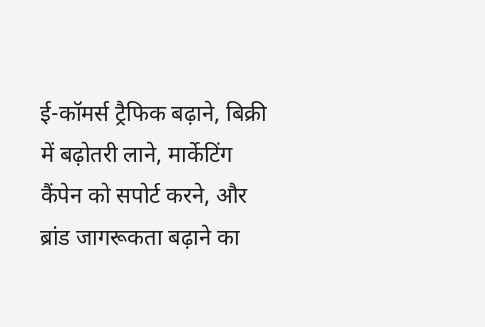ई-कॉमर्स ट्रैफिक बढ़ाने, बिक्री में बढ़ोतरी लाने, मार्केटिंग कैंपेन को सपोर्ट करने, और ब्रांड जागरूकता बढ़ाने का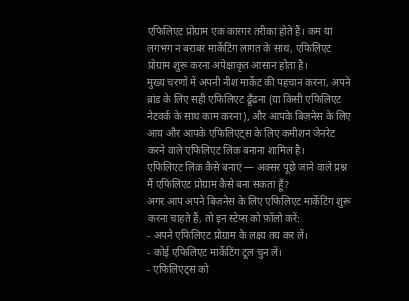एफिलिएट प्रोग्राम एक कारगर तरीका होते हैं। कम या लगभग न बराबर मार्केटिंग लागत के साथ, एफिलिएट प्रोग्राम शुरू करना अपेक्षाकृत आसान होता है।
मुख्य चरणों में अपनी नीश मार्केट की पहचान करना, अपने ब्रांड के लिए सही एफिलिएट ढूँढना (या किसी एफिलिएट नेटवर्क के साथ काम करना), और आपके बिज़नेस के लिए आय और आपके एफिलिएट्स के लिए कमीशन जेनरेट करने वाले एफिलिएट लिंक बनाना शामिल है।
एफिलिएट लिंक कैसे बनाएं — अक्सर पूछे जाने वाले प्रश्न
मैं एफिलिएट प्रोग्राम कैसे बना सकता हूँ?
अगर आप अपने बिज़नेस के लिए एफिलिएट मार्केटिंग शुरू करना चाहते हैं, तो इन स्टेप्स को फ़ॉलो करें:
- अपने एफिलिएट प्रोग्राम के लक्ष्य तय कर लें।
- कोई एफिलिएट मार्केटिंग टूल चुन लें।
- एफिलिएट्स को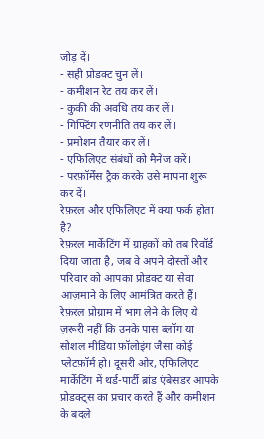जोड़ दें।
- सही प्रोडक्ट चुन लें।
- कमीशन रेट तय कर लें।
- कुकी की अवधि तय कर लें।
- गिफ्टिंग रणनीति तय कर लें।
- प्रमोशन तैयार कर लें।
- एफिलिएट संबंधों को मैनेज करें।
- परफ़ॉर्मेंस ट्रैक करके उसे मापना शुरू कर दें।
रेफ़रल और एफिलिएट में क्या फर्क होता है?
रेफ़रल मार्केटिंग में ग्राहकों को तब रिवॉर्ड दिया जाता है, जब वे अपने दोस्तों और परिवार को आपका प्रोडक्ट या सेवा आज़माने के लिए आमंत्रित करते हैं। रेफ़रल प्रोग्राम में भाग लेने के लिए ये ज़रूरी नहीं कि उनके पास ब्लॉग या सोशल मीडिया फ़ॉलोइंग जैसा कोई प्लेटफ़ॉर्म हो। दूसरी ओर, एफिलिएट मार्केटिंग में थर्ड-पार्टी ब्रांड एंबेसडर आपके प्रोडक्ट्स का प्रचार करते हैं और कमीशन के बदले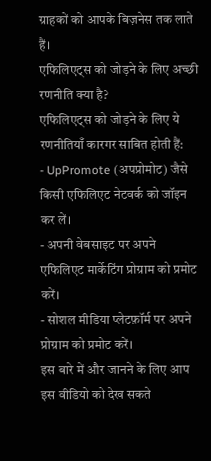ग्राहकों को आपके बिज़नेस तक लाते हैं।
एफिलिएट्स को जोड़ने के लिए अच्छी रणनीति क्या है?
एफिलिएट्स को जोड़ने के लिए ये रणनीतियाँ कारगर साबित होती हैं:
- UpPromote (अपप्रोमोट) जैसे किसी एफिलिएट नेटवर्क को जॉइन कर लें।
- अपनी वेबसाइट पर अपने एफिलिएट मार्केटिंग प्रोग्राम को प्रमोट करें।
- सोशल मीडिया प्लेटफ़ॉर्म पर अपने प्रोग्राम को प्रमोट करें।
इस बारे में और जानने के लिए आप इस वीडियो को देख सकते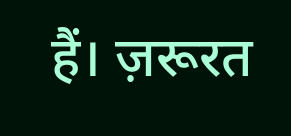हैं। ज़रूरत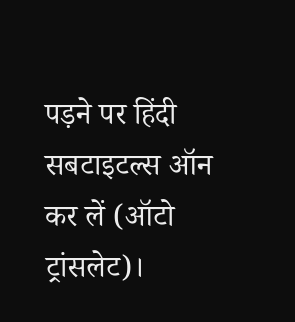पड़ने पर हिंदी सबटाइटल्स ऑन कर लें (ऑटो ट्रांसलेट)।